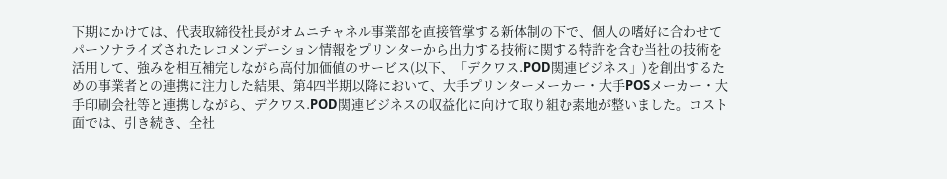下期にかけては、代表取締役社長がオムニチャネル事業部を直接管掌する新体制の下で、個人の嗜好に合わせてパーソナライズされたレコメンデーション情報をプリンターから出力する技術に関する特許を含む当社の技術を活用して、強みを相互補完しながら高付加価値のサービス(以下、「デクワス.POD関連ビジネス」)を創出するための事業者との連携に注力した結果、第4四半期以降において、大手プリンターメーカー・大手POSメーカー・大手印刷会社等と連携しながら、デクワス.POD関連ビジネスの収益化に向けて取り組む素地が整いました。コスト面では、引き続き、全社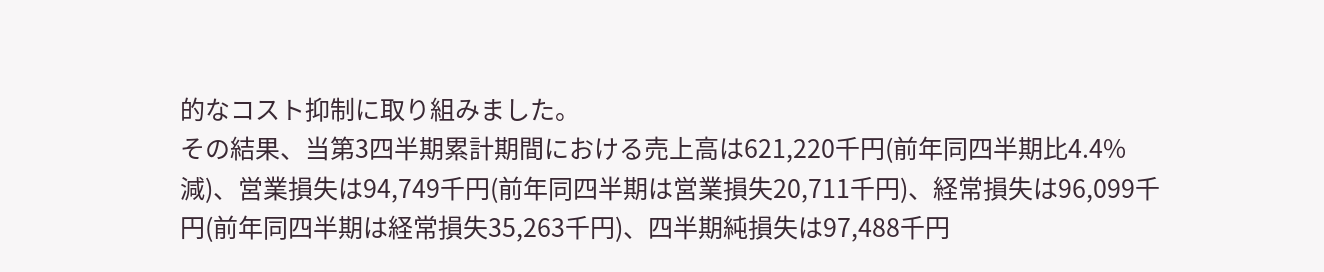的なコスト抑制に取り組みました。
その結果、当第3四半期累計期間における売上高は621,220千円(前年同四半期比4.4%減)、営業損失は94,749千円(前年同四半期は営業損失20,711千円)、経常損失は96,099千円(前年同四半期は経常損失35,263千円)、四半期純損失は97,488千円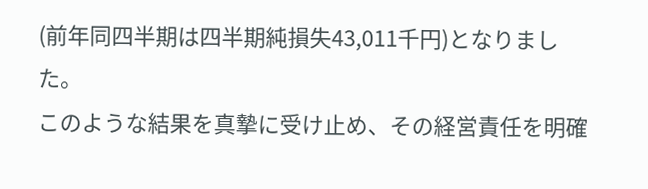(前年同四半期は四半期純損失43,011千円)となりました。
このような結果を真摯に受け止め、その経営責任を明確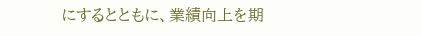にするとともに、業績向上を期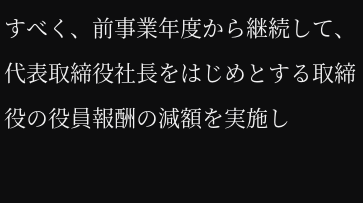すべく、前事業年度から継続して、代表取締役社長をはじめとする取締役の役員報酬の減額を実施し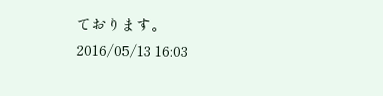ております。
2016/05/13 16:03